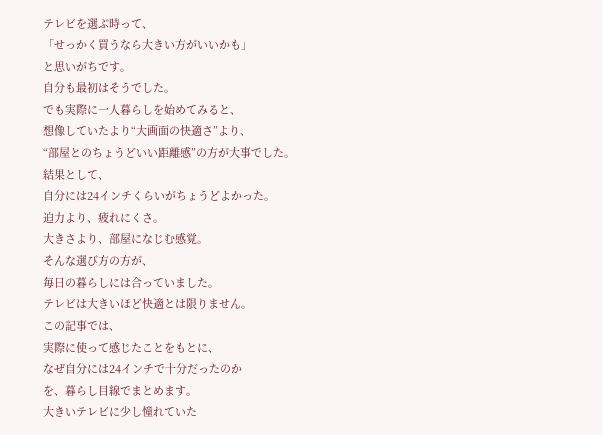テレビを選ぶ時って、
「せっかく買うなら大きい方がいいかも」
と思いがちです。
自分も最初はそうでした。
でも実際に一人暮らしを始めてみると、
想像していたより“大画面の快適さ”より、
“部屋とのちょうどいい距離感”の方が大事でした。
結果として、
自分には24インチくらいがちょうどよかった。
迫力より、疲れにくさ。
大きさより、部屋になじむ感覚。
そんな選び方の方が、
毎日の暮らしには合っていました。
テレビは大きいほど快適とは限りません。
この記事では、
実際に使って感じたことをもとに、
なぜ自分には24インチで十分だったのか
を、暮らし目線でまとめます。
大きいテレビに少し憧れていた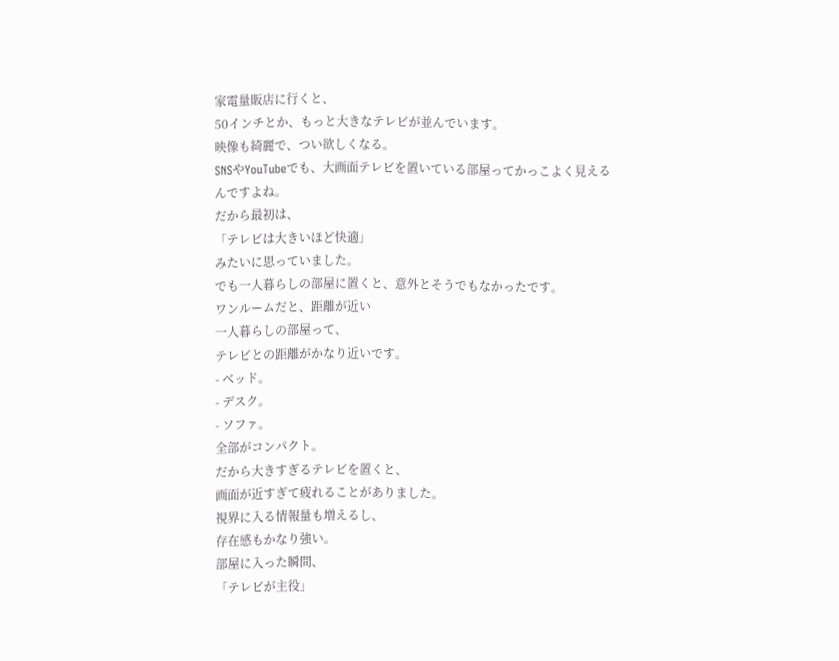家電量販店に行くと、
50インチとか、もっと大きなテレビが並んでいます。
映像も綺麗で、つい欲しくなる。
SNSやYouTubeでも、大画面テレビを置いている部屋ってかっこよく見えるんですよね。
だから最初は、
「テレビは大きいほど快適」
みたいに思っていました。
でも一人暮らしの部屋に置くと、意外とそうでもなかったです。
ワンルームだと、距離が近い
一人暮らしの部屋って、
テレビとの距離がかなり近いです。
- ベッド。
- デスク。
- ソファ。
全部がコンパクト。
だから大きすぎるテレビを置くと、
画面が近すぎて疲れることがありました。
視界に入る情報量も増えるし、
存在感もかなり強い。
部屋に入った瞬間、
「テレビが主役」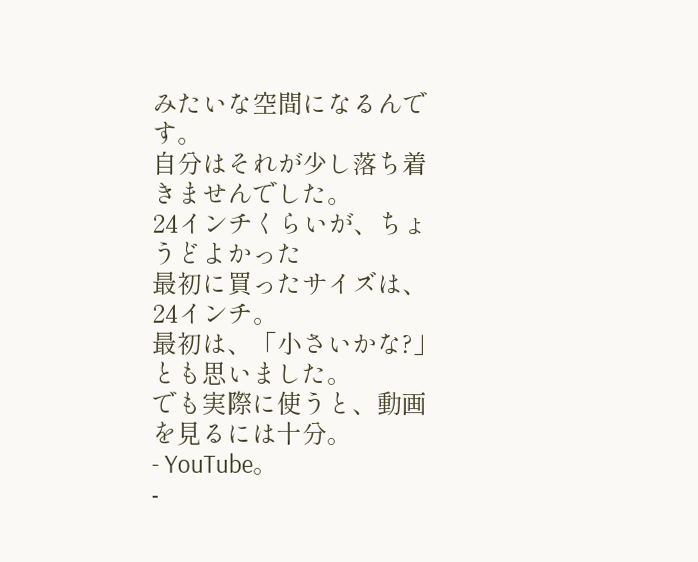みたいな空間になるんです。
自分はそれが少し落ち着きませんでした。
24インチくらいが、ちょうどよかった
最初に買ったサイズは、24インチ。
最初は、「小さいかな?」とも思いました。
でも実際に使うと、動画を見るには十分。
- YouTube。
-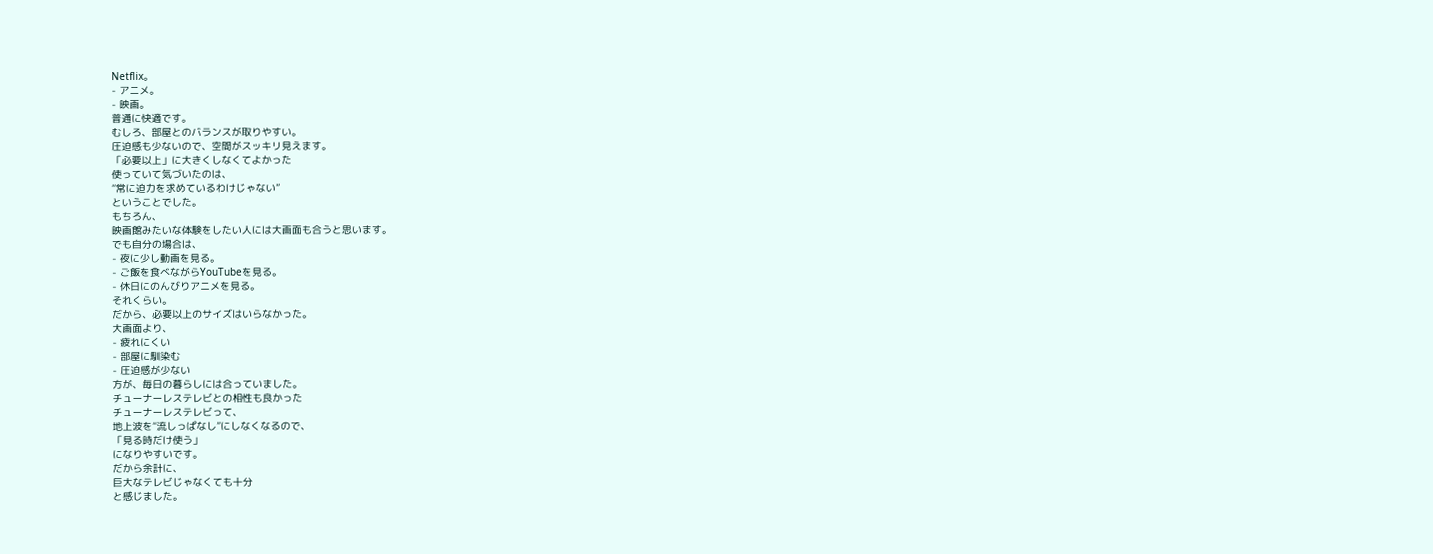Netflix。
- アニメ。
- 映画。
普通に快適です。
むしろ、部屋とのバランスが取りやすい。
圧迫感も少ないので、空間がスッキリ見えます。
「必要以上」に大きくしなくてよかった
使っていて気づいたのは、
“常に迫力を求めているわけじゃない”
ということでした。
もちろん、
映画館みたいな体験をしたい人には大画面も合うと思います。
でも自分の場合は、
- 夜に少し動画を見る。
- ご飯を食べながらYouTubeを見る。
- 休日にのんびりアニメを見る。
それくらい。
だから、必要以上のサイズはいらなかった。
大画面より、
- 疲れにくい
- 部屋に馴染む
- 圧迫感が少ない
方が、毎日の暮らしには合っていました。
チューナーレステレビとの相性も良かった
チューナーレステレビって、
地上波を“流しっぱなし”にしなくなるので、
「見る時だけ使う」
になりやすいです。
だから余計に、
巨大なテレビじゃなくても十分
と感じました。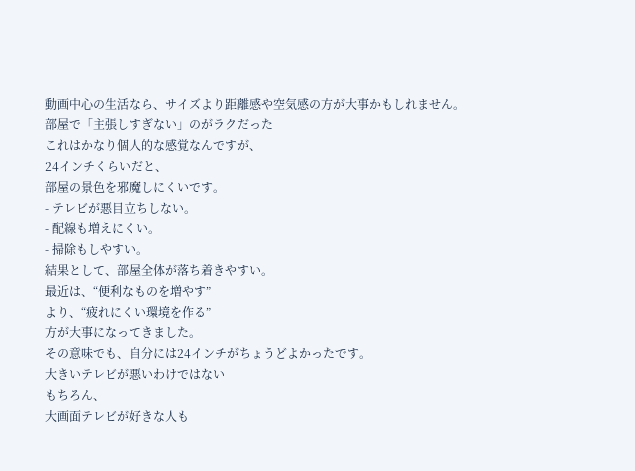動画中心の生活なら、サイズより距離感や空気感の方が大事かもしれません。
部屋で「主張しすぎない」のがラクだった
これはかなり個人的な感覚なんですが、
24インチくらいだと、
部屋の景色を邪魔しにくいです。
- テレビが悪目立ちしない。
- 配線も増えにくい。
- 掃除もしやすい。
結果として、部屋全体が落ち着きやすい。
最近は、“便利なものを増やす”
より、“疲れにくい環境を作る”
方が大事になってきました。
その意味でも、自分には24インチがちょうどよかったです。
大きいテレビが悪いわけではない
もちろん、
大画面テレビが好きな人も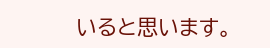いると思います。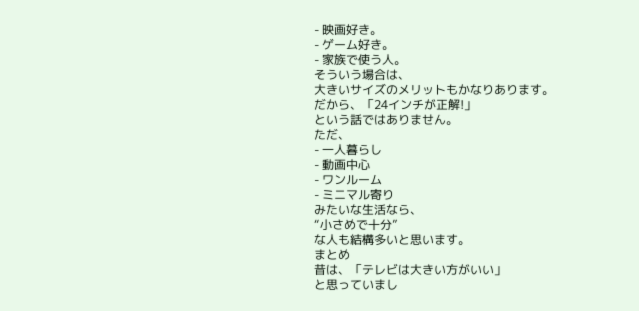- 映画好き。
- ゲーム好き。
- 家族で使う人。
そういう場合は、
大きいサイズのメリットもかなりあります。
だから、「24インチが正解!」
という話ではありません。
ただ、
- 一人暮らし
- 動画中心
- ワンルーム
- ミニマル寄り
みたいな生活なら、
“小さめで十分”
な人も結構多いと思います。
まとめ
昔は、「テレビは大きい方がいい」
と思っていまし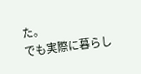た。
でも実際に暮らし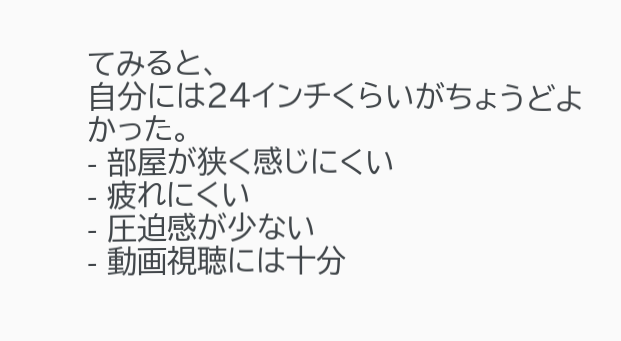てみると、
自分には24インチくらいがちょうどよかった。
- 部屋が狭く感じにくい
- 疲れにくい
- 圧迫感が少ない
- 動画視聴には十分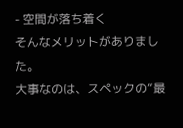- 空間が落ち着く
そんなメリットがありました。
大事なのは、スペックの“最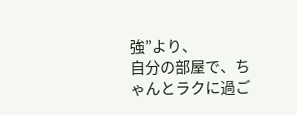強”より、
自分の部屋で、ちゃんとラクに過ご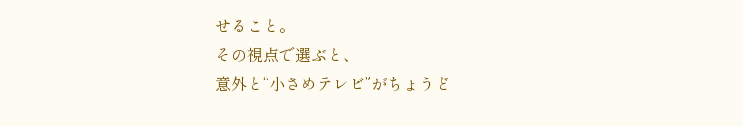せること。
その視点で選ぶと、
意外と“小さめテレビ”がちょうど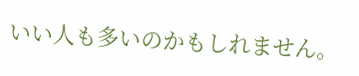いい人も多いのかもしれません。